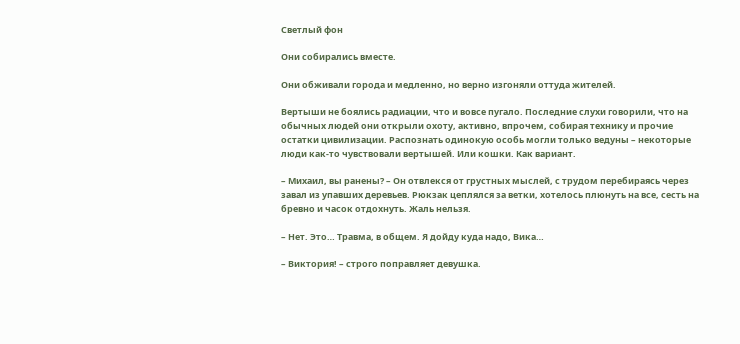Светлый фон

Они собирались вместе.

Они обживали города и медленно, но верно изгоняли оттуда жителей.

Вертыши не боялись радиации, что и вовсе пугало. Последние слухи говорили, что на обычных людей они открыли охоту, активно, впрочем, собирая технику и прочие остатки цивилизации. Распознать одинокую особь могли только ведуны – некоторые люди как-то чувствовали вертышей. Или кошки. Как вариант.

– Михаил, вы ранены? – Он отвлекся от грустных мыслей, с трудом перебираясь через завал из упавших деревьев. Рюкзак цеплялся за ветки, хотелось плюнуть на все, сесть на бревно и часок отдохнуть. Жаль нельзя.

– Нет. Это… Травма, в общем. Я дойду куда надо, Вика…

– Виктория! – строго поправляет девушка.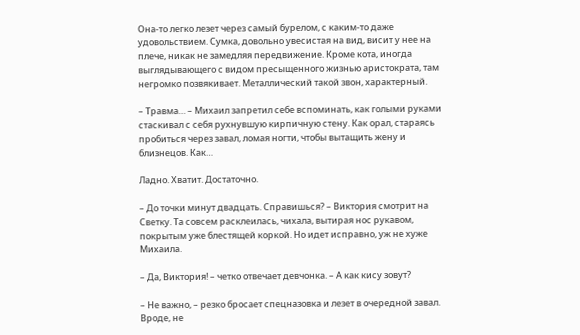Она-то легко лезет через самый бурелом, с каким-то даже удовольствием. Сумка, довольно увесистая на вид, висит у нее на плече, никак не замедляя передвижение. Кроме кота, иногда выглядывающего с видом пресыщенного жизнью аристократа, там негромко позвякивает. Металлический такой звон, характерный.

– Травма… – Михаил запретил себе вспоминать, как голыми руками стаскивал с себя рухнувшую кирпичную стену. Как орал, стараясь пробиться через завал, ломая ногти, чтобы вытащить жену и близнецов. Как…

Ладно. Хватит. Достаточно.

– До точки минут двадцать. Справишься? – Виктория смотрит на Светку. Та совсем расклеилась, чихала, вытирая нос рукавом, покрытым уже блестящей коркой. Но идет исправно, уж не хуже Михаила.

– Да, Виктория! – четко отвечает девчонка. – А как кису зовут?

– Не важно, – резко бросает спецназовка и лезет в очередной завал. Вроде, не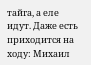тайга, а еле идут. Даже есть приходится на ходу: Михаил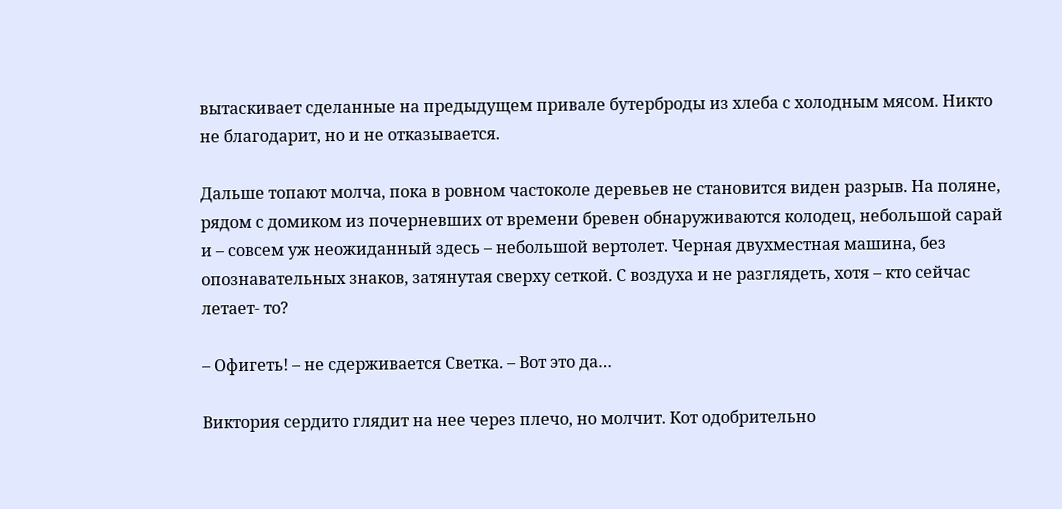вытаскивает сделанные на предыдущем привале бутерброды из хлеба с холодным мясом. Никто не благодарит, но и не отказывается.

Дальше топают молча, пока в ровном частоколе деревьев не становится виден разрыв. На поляне, рядом с домиком из почерневших от времени бревен обнаруживаются колодец, небольшой сарай и – совсем уж неожиданный здесь – небольшой вертолет. Черная двухместная машина, без опознавательных знаков, затянутая сверху сеткой. С воздуха и не разглядеть, хотя – кто сейчас летает- то?

– Офигеть! – не сдерживается Светка. – Вот это да…

Виктория сердито глядит на нее через плечо, но молчит. Кот одобрительно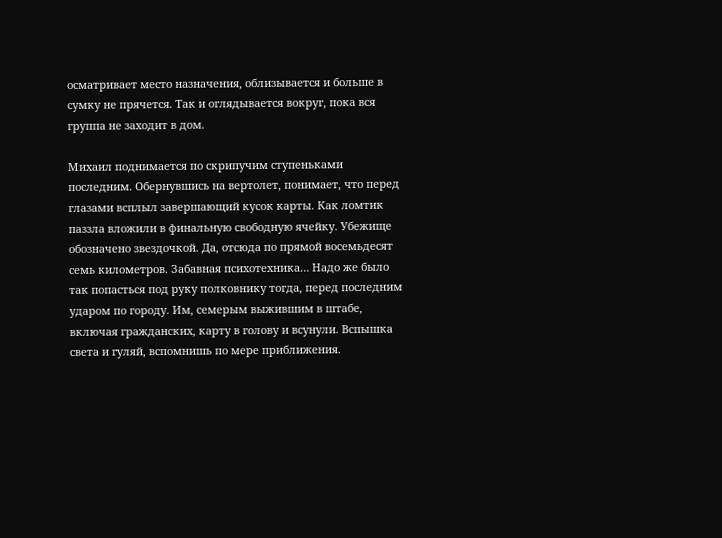осматривает место назначения, облизывается и больше в сумку не прячется. Так и оглядывается вокруг, пока вся группа не заходит в дом.

Михаил поднимается по скрипучим ступеньками последним. Обернувшись на вертолет, понимает, что перед глазами всплыл завершающий кусок карты. Как ломтик паззла вложили в финальную свободную ячейку. Убежище обозначено звездочкой. Да, отсюда по прямой восемьдесят семь километров. Забавная психотехника… Надо же было так попасться под руку полковнику тогда, перед последним ударом по городу. Им, семерым выжившим в штабе, включая гражданских, карту в голову и всунули. Вспышка света и гуляй, вспомнишь по мере приближения.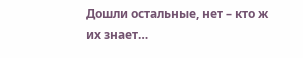Дошли остальные, нет – кто ж их знает…